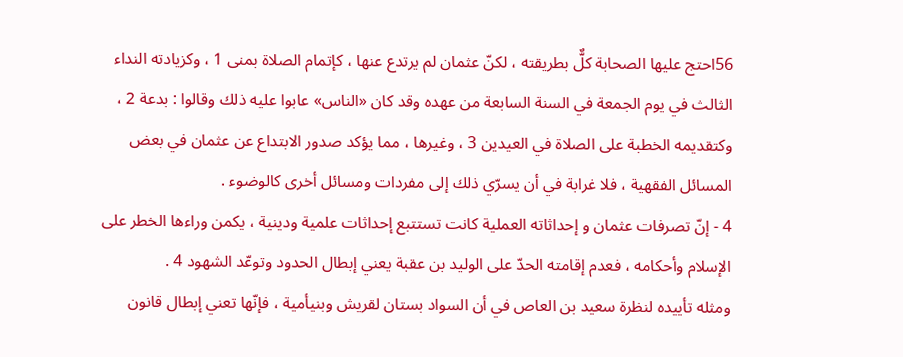56احتج عليها الصحابة كلٌّ بطريقته ، لكنّ عثمان لم يرتدع عنها ، كإتمام الصلاة بمنى 1 ، وكزيادته النداء الثالث في يوم الجمعة في السنة السابعة من عهده وقد كان «الناس» عابوا عليه ذلك وقالوا : بدعة 2 ، وكتقديمه الخطبة على الصلاة في العيدين 3 ، وغيرها ، مما يؤكد صدور الابتداع عن عثمان في بعض المسائل الفقهية ، فلا غرابة في أن يسرّي ذلك إلى مفردات ومسائل أخرى كالوضوء .
4 - إنّ تصرفات عثمان و إحداثاته العملية كانت تستتبع إحداثات علمية ودينية ، يكمن وراءها الخطر على الإسلام وأحكامه ، فعدم إقامته الحدّ على الوليد بن عقبة يعني إبطال الحدود وتوعّد الشهود 4 .
ومثله تأييده لنظرة سعيد بن العاص في أن السواد بستان لقريش وبنيأمية ، فإنّها تعني إبطال قانون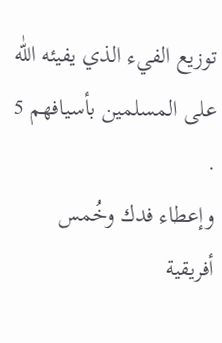توزيع الفيء الذي يفيئه اللّٰه على المسلمين بأسيافهم 5 .
وإعطاء فدك وخُمس أفريقية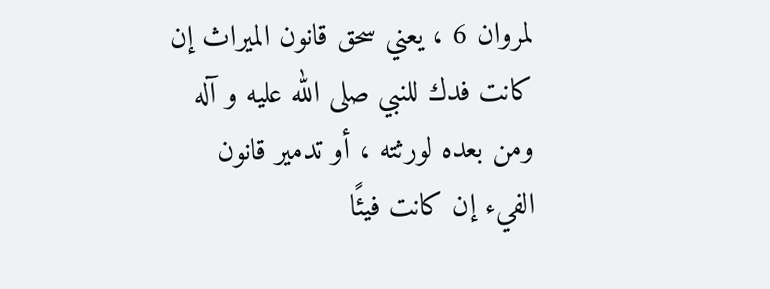لمروان 6 ، يعني سحق قانون الميراث إن كانت فدك للنبي صلى الله عليه و آله ومن بعده لورثته ، أو تدمير قانون الفيء إن كانت فيئًا